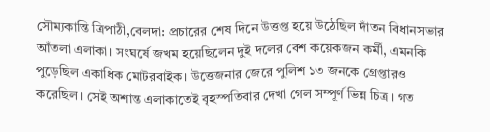সৌম্যকান্তি ত্রিপাঠী,বেলদা: প্রচারের শেষ দিনে উত্তপ্ত হয়ে উঠেছিল দাঁতন বিধানসভার আঁতলা এলাকা। সংঘর্ষে জখম হয়েছিলেন দুই দলের বেশ কয়েকজন কর্মী, এমনকি পুড়েছিল একাধিক মোটরবাইক। উত্তেজনার জেরে পুলিশ ১৩ জনকে গ্রেপ্তারও করেছিল। সেই অশান্ত এলাকাতেই বৃহস্পতিবার দেখা গেল সম্পূর্ণ ভিন্ন চিত্র। গত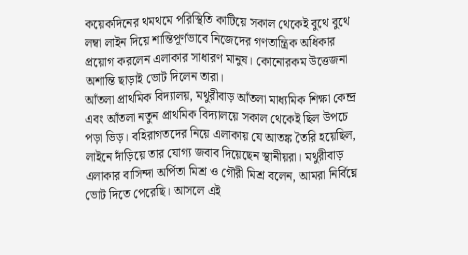কয়েকদিনের থমথমে পরিস্থিতি কাটিয়ে সকাল থেকেই বুথে বুথে লম্বা লাইন দিয়ে শান্তিপূর্ণভাবে নিজেদের গণতান্ত্রিক অধিকার প্রয়োগ করলেন এলাকার সাধারণ মানুষ। কোনোরকম উত্তেজনা অশান্তি ছাড়াই ভোট দিলেন তারা।
আঁতলা প্রাথমিক বিদ্যালয়, মথুরীবাড় আঁতলা মাধ্যমিক শিক্ষা কেন্দ্র এবং আঁতলা নতুন প্রাথমিক বিদ্যালয়ে সকাল থেকেই ছিল উপচে পড়া ভিড়। বহিরাগতদের নিয়ে এলাকায় যে আতঙ্ক তৈরি হয়েছিল, লাইনে দাঁড়িয়ে তার যোগ্য জবাব দিয়েছেন স্থানীয়রা। মথুরীবাড় এলাকার বাসিন্দা অর্পিতা মিশ্র ও গৌরী মিশ্র বলেন, আমরা নির্বিঘ্নে ভোট দিতে পেরেছি। আসলে এই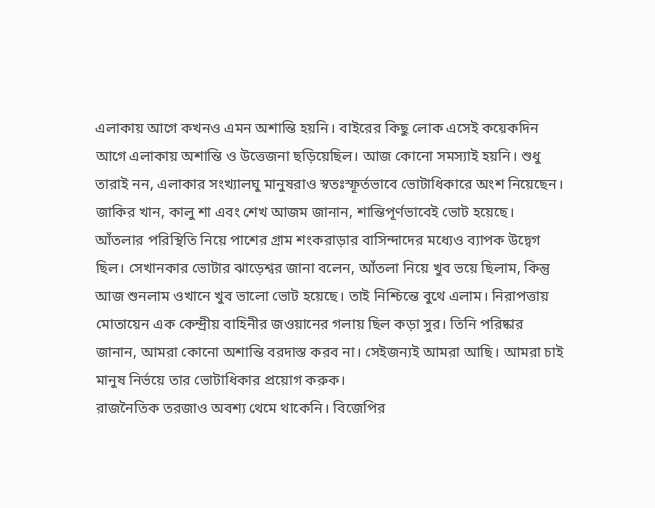এলাকায় আগে কখনও এমন অশান্তি হয়নি। বাইরের কিছু লোক এসেই কয়েকদিন আগে এলাকায় অশান্তি ও উত্তেজনা ছড়িয়েছিল। আজ কোনো সমস্যাই হয়নি। শুধু তারাই নন, এলাকার সংখ্যালঘু মানুষরাও স্বতঃস্ফূর্তভাবে ভোটাধিকারে অংশ নিয়েছেন। জাকির খান, কালু শা এবং শেখ আজম জানান, শান্তিপূর্ণভাবেই ভোট হয়েছে।
আঁতলার পরিস্থিতি নিয়ে পাশের গ্রাম শংকরাড়ার বাসিন্দাদের মধ্যেও ব্যাপক উদ্বেগ ছিল। সেখানকার ভোটার ঝাড়েশ্বর জানা বলেন, আঁতলা নিয়ে খুব ভয়ে ছিলাম, কিন্তু আজ শুনলাম ওখানে খুব ভালো ভোট হয়েছে। তাই নিশ্চিন্তে বুথে এলাম। নিরাপত্তায় মোতায়েন এক কেন্দ্রীয় বাহিনীর জওয়ানের গলায় ছিল কড়া সুর। তিনি পরিষ্কার জানান, আমরা কোনো অশান্তি বরদাস্ত করব না। সেইজন্যই আমরা আছি। আমরা চাই মানুষ নির্ভয়ে তার ভোটাধিকার প্রয়োগ করুক।
রাজনৈতিক তরজাও অবশ্য থেমে থাকেনি। বিজেপির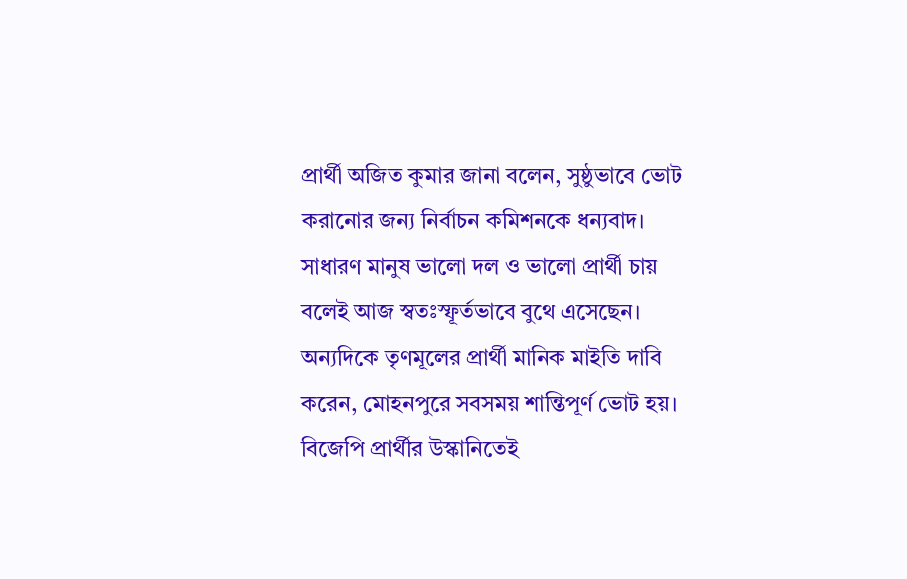প্রার্থী অজিত কুমার জানা বলেন, সুষ্ঠুভাবে ভোট করানোর জন্য নির্বাচন কমিশনকে ধন্যবাদ। সাধারণ মানুষ ভালো দল ও ভালো প্রার্থী চায় বলেই আজ স্বতঃস্ফূর্তভাবে বুথে এসেছেন। অন্যদিকে তৃণমূলের প্রার্থী মানিক মাইতি দাবি করেন, মোহনপুরে সবসময় শান্তিপূর্ণ ভোট হয়। বিজেপি প্রার্থীর উস্কানিতেই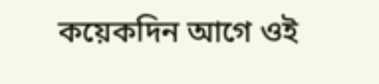কয়েকদিন আগে ওই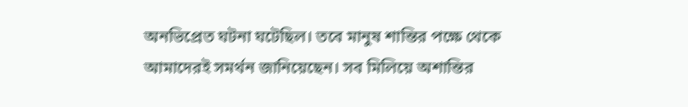অনভিপ্রেত ঘটনা ঘটেছিল। তবে মানুষ শান্তির পক্ষে থেকে আমাদেরই সমর্থন জানিয়েছেন। সব মিলিয়ে অশান্তির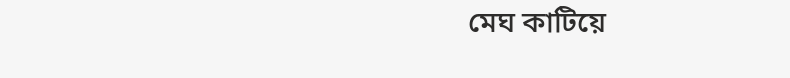মেঘ কাটিয়ে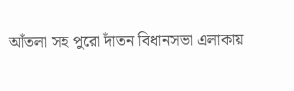আঁতলা সহ পুরো দাঁতন বিধানসভা এলাকায়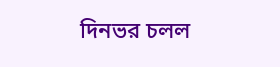দিনভর চলল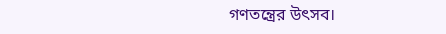গণতন্ত্রের উৎসব।